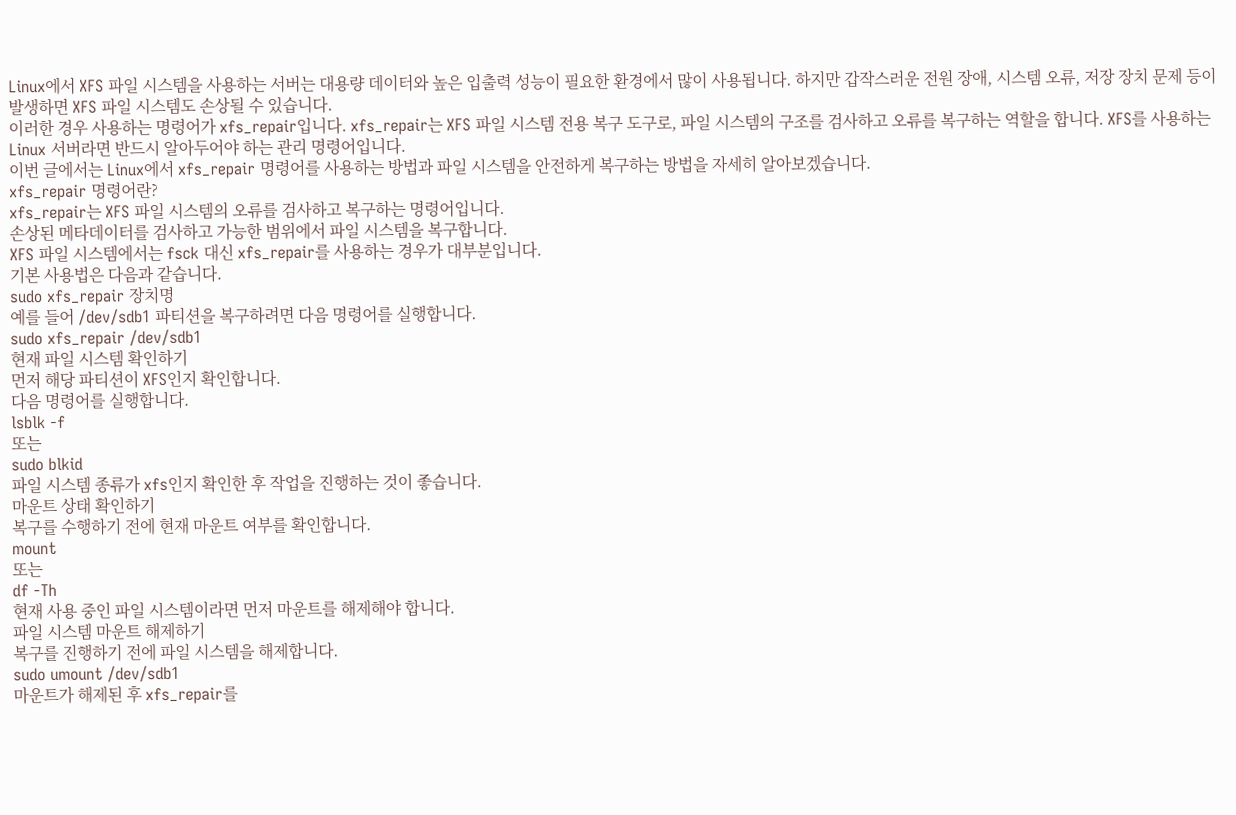Linux에서 XFS 파일 시스템을 사용하는 서버는 대용량 데이터와 높은 입출력 성능이 필요한 환경에서 많이 사용됩니다. 하지만 갑작스러운 전원 장애, 시스템 오류, 저장 장치 문제 등이 발생하면 XFS 파일 시스템도 손상될 수 있습니다.
이러한 경우 사용하는 명령어가 xfs_repair입니다. xfs_repair는 XFS 파일 시스템 전용 복구 도구로, 파일 시스템의 구조를 검사하고 오류를 복구하는 역할을 합니다. XFS를 사용하는 Linux 서버라면 반드시 알아두어야 하는 관리 명령어입니다.
이번 글에서는 Linux에서 xfs_repair 명령어를 사용하는 방법과 파일 시스템을 안전하게 복구하는 방법을 자세히 알아보겠습니다.
xfs_repair 명령어란?
xfs_repair는 XFS 파일 시스템의 오류를 검사하고 복구하는 명령어입니다.
손상된 메타데이터를 검사하고 가능한 범위에서 파일 시스템을 복구합니다.
XFS 파일 시스템에서는 fsck 대신 xfs_repair를 사용하는 경우가 대부분입니다.
기본 사용법은 다음과 같습니다.
sudo xfs_repair 장치명
예를 들어 /dev/sdb1 파티션을 복구하려면 다음 명령어를 실행합니다.
sudo xfs_repair /dev/sdb1
현재 파일 시스템 확인하기
먼저 해당 파티션이 XFS인지 확인합니다.
다음 명령어를 실행합니다.
lsblk -f
또는
sudo blkid
파일 시스템 종류가 xfs인지 확인한 후 작업을 진행하는 것이 좋습니다.
마운트 상태 확인하기
복구를 수행하기 전에 현재 마운트 여부를 확인합니다.
mount
또는
df -Th
현재 사용 중인 파일 시스템이라면 먼저 마운트를 해제해야 합니다.
파일 시스템 마운트 해제하기
복구를 진행하기 전에 파일 시스템을 해제합니다.
sudo umount /dev/sdb1
마운트가 해제된 후 xfs_repair를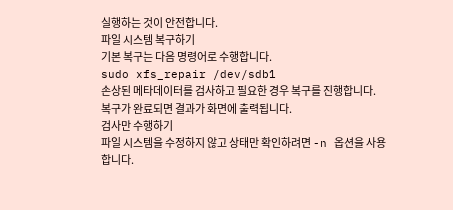실행하는 것이 안전합니다.
파일 시스템 복구하기
기본 복구는 다음 명령어로 수행합니다.
sudo xfs_repair /dev/sdb1
손상된 메타데이터를 검사하고 필요한 경우 복구를 진행합니다.
복구가 완료되면 결과가 화면에 출력됩니다.
검사만 수행하기
파일 시스템을 수정하지 않고 상태만 확인하려면 -n 옵션을 사용합니다.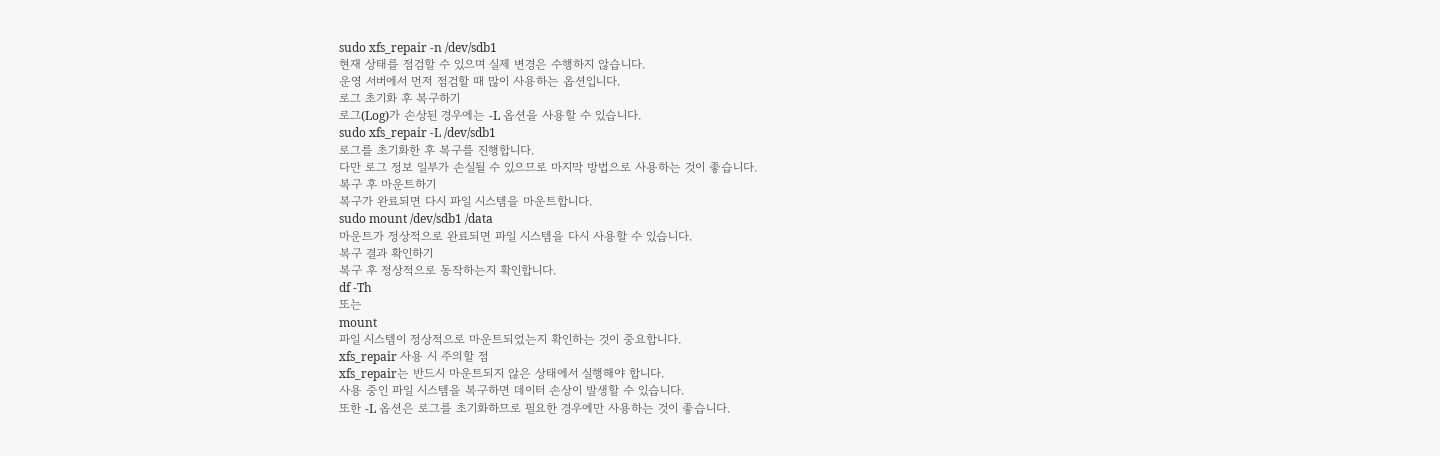sudo xfs_repair -n /dev/sdb1
현재 상태를 점검할 수 있으며 실제 변경은 수행하지 않습니다.
운영 서버에서 먼저 점검할 때 많이 사용하는 옵션입니다.
로그 초기화 후 복구하기
로그(Log)가 손상된 경우에는 -L 옵션을 사용할 수 있습니다.
sudo xfs_repair -L /dev/sdb1
로그를 초기화한 후 복구를 진행합니다.
다만 로그 정보 일부가 손실될 수 있으므로 마지막 방법으로 사용하는 것이 좋습니다.
복구 후 마운트하기
복구가 완료되면 다시 파일 시스템을 마운트합니다.
sudo mount /dev/sdb1 /data
마운트가 정상적으로 완료되면 파일 시스템을 다시 사용할 수 있습니다.
복구 결과 확인하기
복구 후 정상적으로 동작하는지 확인합니다.
df -Th
또는
mount
파일 시스템이 정상적으로 마운트되었는지 확인하는 것이 중요합니다.
xfs_repair 사용 시 주의할 점
xfs_repair는 반드시 마운트되지 않은 상태에서 실행해야 합니다.
사용 중인 파일 시스템을 복구하면 데이터 손상이 발생할 수 있습니다.
또한 -L 옵션은 로그를 초기화하므로 필요한 경우에만 사용하는 것이 좋습니다.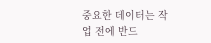중요한 데이터는 작업 전에 반드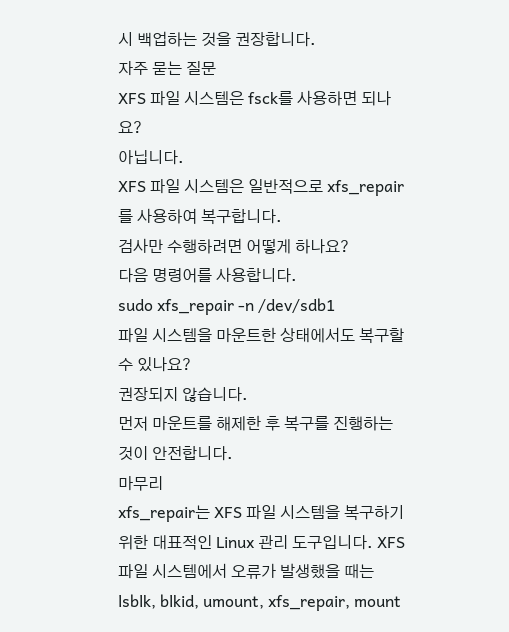시 백업하는 것을 권장합니다.
자주 묻는 질문
XFS 파일 시스템은 fsck를 사용하면 되나요?
아닙니다.
XFS 파일 시스템은 일반적으로 xfs_repair를 사용하여 복구합니다.
검사만 수행하려면 어떻게 하나요?
다음 명령어를 사용합니다.
sudo xfs_repair -n /dev/sdb1
파일 시스템을 마운트한 상태에서도 복구할 수 있나요?
권장되지 않습니다.
먼저 마운트를 해제한 후 복구를 진행하는 것이 안전합니다.
마무리
xfs_repair는 XFS 파일 시스템을 복구하기 위한 대표적인 Linux 관리 도구입니다. XFS 파일 시스템에서 오류가 발생했을 때는 lsblk, blkid, umount, xfs_repair, mount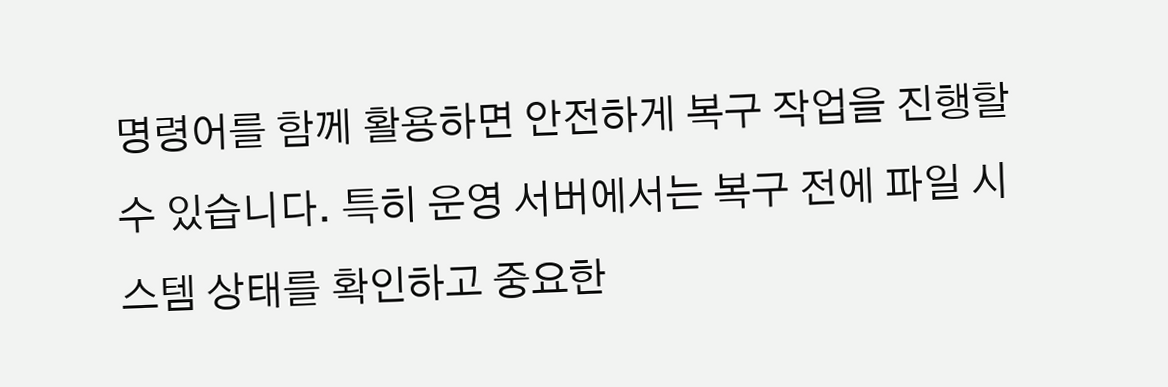명령어를 함께 활용하면 안전하게 복구 작업을 진행할 수 있습니다. 특히 운영 서버에서는 복구 전에 파일 시스템 상태를 확인하고 중요한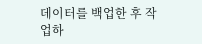데이터를 백업한 후 작업하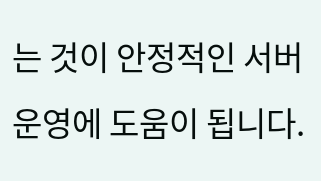는 것이 안정적인 서버 운영에 도움이 됩니다.